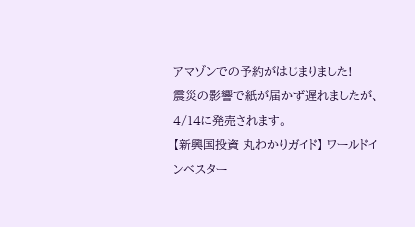アマゾンでの予約がはじまりました!
震災の影響で紙が届かず遅れましたが、4/14に発売されます。
【新興国投資 丸わかりガイド】 ワールドインベスター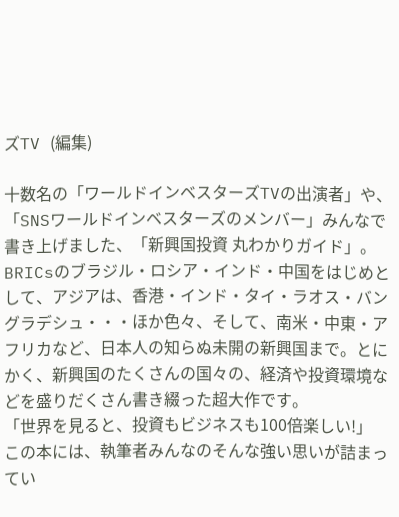ズTV (編集)

十数名の「ワールドインベスターズTVの出演者」や、「SNSワールドインベスターズのメンバー」みんなで書き上げました、「新興国投資 丸わかりガイド」。
BRICsのブラジル・ロシア・インド・中国をはじめとして、アジアは、香港・インド・タイ・ラオス・バングラデシュ・・・ほか色々、そして、南米・中東・アフリカなど、日本人の知らぬ未開の新興国まで。とにかく、新興国のたくさんの国々の、経済や投資環境などを盛りだくさん書き綴った超大作です。
「世界を見ると、投資もビジネスも100倍楽しい!」
この本には、執筆者みんなのそんな強い思いが詰まってい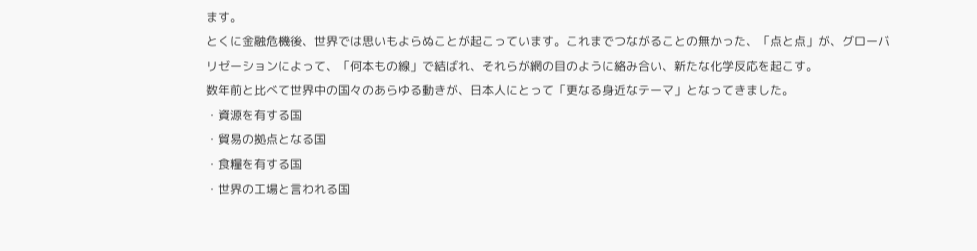ます。
とくに金融危機後、世界では思いもよらぬことが起こっています。これまでつながることの無かった、「点と点」が、グローバリゼーションによって、「何本もの線」で結ばれ、それらが網の目のように絡み合い、新たな化学反応を起こす。
数年前と比べて世界中の国々のあらゆる動きが、日本人にとって「更なる身近なテーマ」となってきました。
・資源を有する国
・貿易の拠点となる国
・食糧を有する国
・世界の工場と言われる国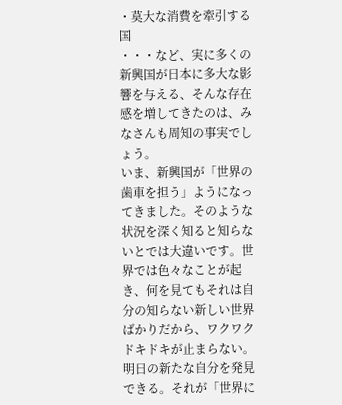・莫大な消費を牽引する国
・・・など、実に多くの新興国が日本に多大な影響を与える、そんな存在感を増してきたのは、みなさんも周知の事実でしょう。
いま、新興国が「世界の歯車を担う」ようになってきました。そのような状況を深く知ると知らないとでは大違いです。世界では色々なことが起き、何を見てもそれは自分の知らない新しい世界ばかりだから、ワクワクドキドキが止まらない。明日の新たな自分を発見できる。それが「世界に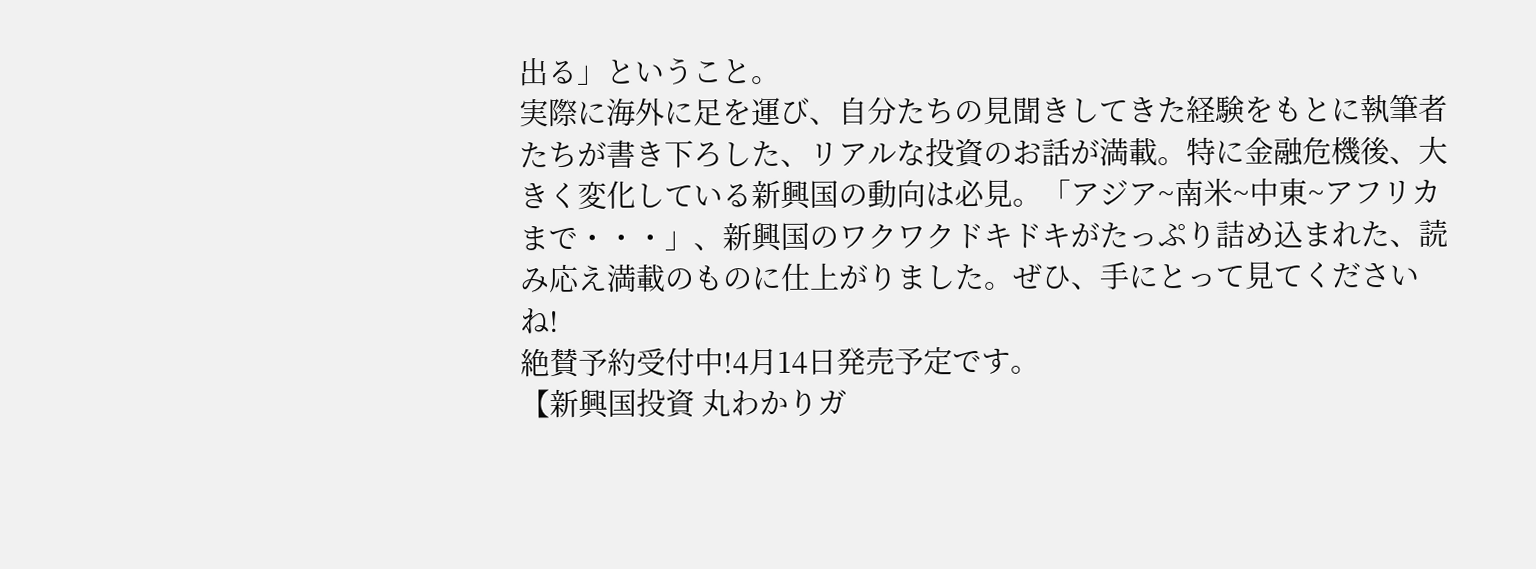出る」ということ。
実際に海外に足を運び、自分たちの見聞きしてきた経験をもとに執筆者たちが書き下ろした、リアルな投資のお話が満載。特に金融危機後、大きく変化している新興国の動向は必見。「アジア~南米~中東~アフリカまで・・・」、新興国のワクワクドキドキがたっぷり詰め込まれた、読み応え満載のものに仕上がりました。ぜひ、手にとって見てくださいね!
絶賛予約受付中!4月14日発売予定です。
【新興国投資 丸わかりガ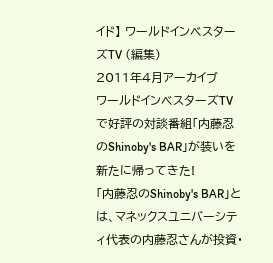イド】 ワールドインベスターズTV (編集)
2011年4月アーカイブ
ワールドインベスターズTVで好評の対談番組「内藤忍のShinoby's BAR」が装いを新たに帰ってきた!
「内藤忍のShinoby's BAR」とは、マネックスユニバーシティ代表の内藤忍さんが投資・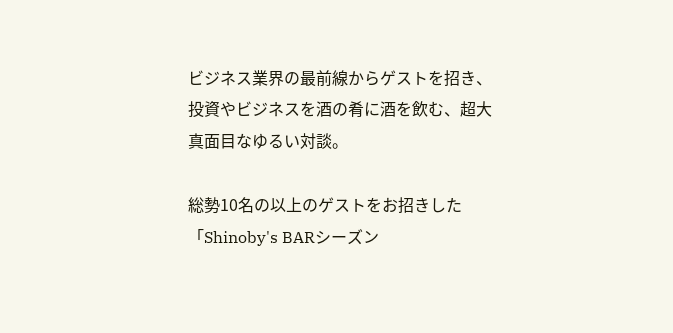ビジネス業界の最前線からゲストを招き、投資やビジネスを酒の肴に酒を飲む、超大真面目なゆるい対談。

総勢10名の以上のゲストをお招きした「Shinoby's BARシーズン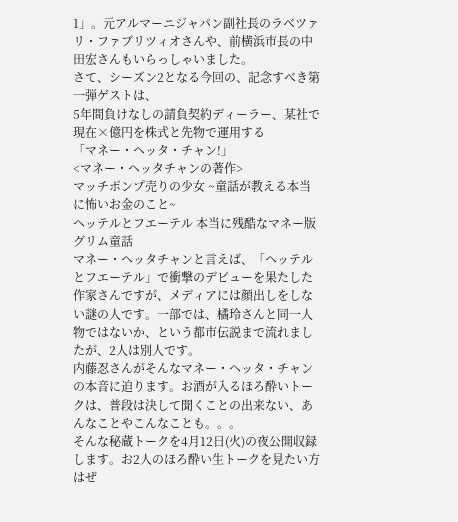1」。元アルマーニジャパン副社長のラベツァリ・ファブリツィオさんや、前横浜市長の中田宏さんもいらっしゃいました。
さて、シーズン2となる今回の、記念すべき第一弾ゲストは、
5年間負けなしの請負契約ディーラー、某社で現在×億円を株式と先物で運用する
「マネー・ヘッタ・チャン!」
<マネー・ヘッタチャンの著作>
マッチポンプ売りの少女 ~童話が教える本当に怖いお金のこと~
ヘッテルとフエーテル 本当に残酷なマネー版グリム童話
マネー・ヘッタチャンと言えば、「ヘッテルとフエーテル」で衝撃のデビューを果たした作家さんですが、メディアには顔出しをしない謎の人です。一部では、橘玲さんと同一人物ではないか、という都市伝説まで流れましたが、2人は別人です。
内藤忍さんがそんなマネー・ヘッタ・チャンの本音に迫ります。お酒が入るほろ酔いトークは、普段は決して聞くことの出来ない、あんなことやこんなことも。。。
そんな秘蔵トークを4月12日(火)の夜公開収録します。お2人のほろ酔い生トークを見たい方はぜ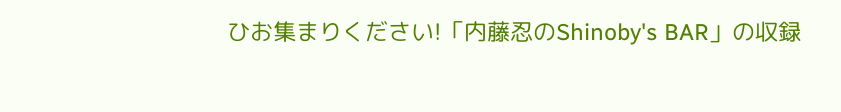ひお集まりください!「内藤忍のShinoby's BAR」の収録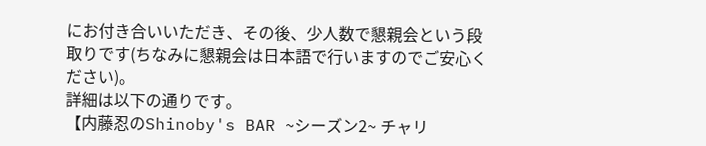にお付き合いいただき、その後、少人数で懇親会という段取りです(ちなみに懇親会は日本語で行いますのでご安心ください)。
詳細は以下の通りです。
【内藤忍のShinoby's BAR ~シーズン2~ チャリ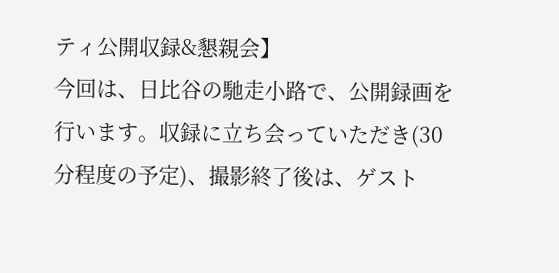ティ公開収録&懇親会】
今回は、日比谷の馳走小路で、公開録画を行います。収録に立ち会っていただき(30分程度の予定)、撮影終了後は、ゲスト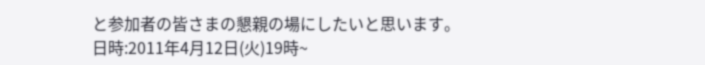と参加者の皆さまの懇親の場にしたいと思います。
日時:2011年4月12日(火)19時~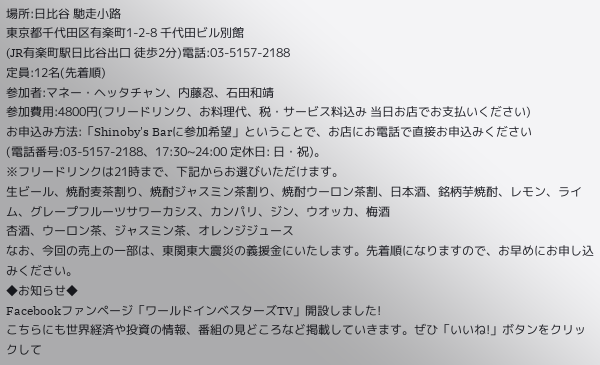場所:日比谷 馳走小路
東京都千代田区有楽町1-2-8 千代田ビル別館
(JR有楽町駅日比谷出口 徒歩2分)電話:03-5157-2188
定員:12名(先着順)
参加者:マネー・ヘッタチャン、内藤忍、石田和靖
参加費用:4800円(フリードリンク、お料理代、税・サービス料込み 当日お店でお支払いください)
お申込み方法:「Shinoby's Barに参加希望」ということで、お店にお電話で直接お申込みください
(電話番号:03-5157-2188、17:30~24:00 定休日: 日・祝)。
※フリードリンクは21時まで、下記からお選びいただけます。
生ビール、焼酎麦茶割り、焼酎ジャスミン茶割り、焼酎ウーロン茶割、日本酒、銘柄芋焼酎、レモン、ライム、グレープフルーツサワーカシス、カンパリ、ジン、ウオッカ、梅酒
杏酒、ウーロン茶、ジャスミン茶、オレンジジュース
なお、今回の売上の一部は、東関東大震災の義援金にいたします。先着順になりますので、お早めにお申し込みください。
◆お知らせ◆
Facebookファンページ「ワールドインベスターズTV」開設しました!
こちらにも世界経済や投資の情報、番組の見どころなど掲載していきます。ぜひ「いいね!」ボタンをクリックして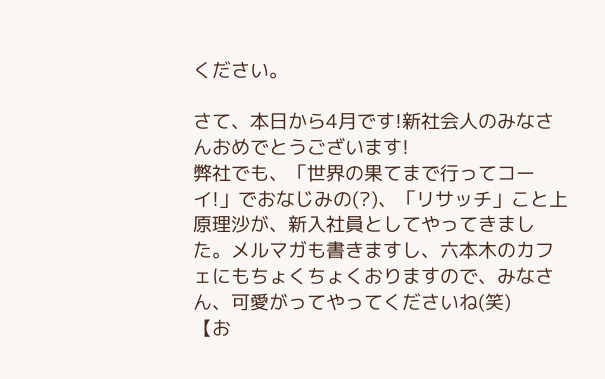ください。

さて、本日から4月です!新社会人のみなさんおめでとうございます!
弊社でも、「世界の果てまで行ってコーイ!」でおなじみの(?)、「リサッチ」こと上原理沙が、新入社員としてやってきました。メルマガも書きますし、六本木のカフェにもちょくちょくおりますので、みなさん、可愛がってやってくださいね(笑)
【お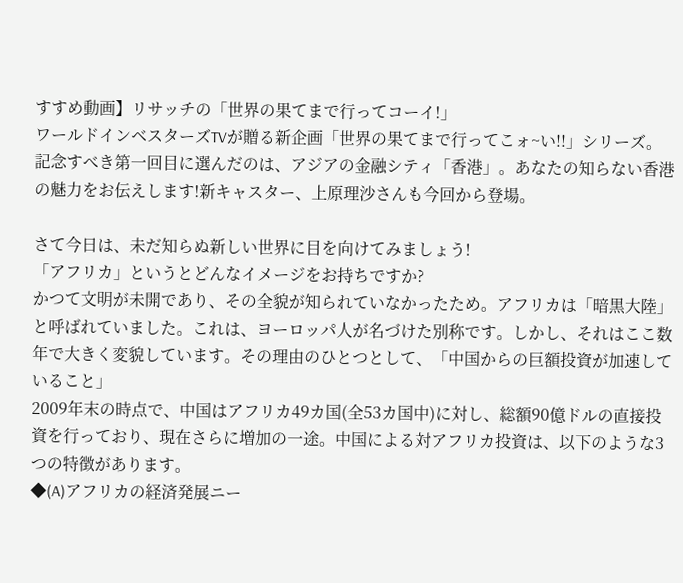すすめ動画】リサッチの「世界の果てまで行ってコーイ!」
ワールドインベスターズTVが贈る新企画「世界の果てまで行ってこォ~い!!」シリーズ。記念すべき第一回目に選んだのは、アジアの金融シティ「香港」。あなたの知らない香港の魅力をお伝えします!新キャスター、上原理沙さんも今回から登場。

さて今日は、未だ知らぬ新しい世界に目を向けてみましょう!
「アフリカ」というとどんなイメージをお持ちですか?
かつて文明が未開であり、その全貌が知られていなかったため。アフリカは「暗黒大陸」と呼ばれていました。これは、ヨーロッパ人が名づけた別称です。しかし、それはここ数年で大きく変貌しています。その理由のひとつとして、「中国からの巨額投資が加速していること」
2009年末の時点で、中国はアフリカ49カ国(全53カ国中)に対し、総額90億ドルの直接投資を行っており、現在さらに増加の一途。中国による対アフリカ投資は、以下のような3つの特徴があります。
◆(A)アフリカの経済発展ニー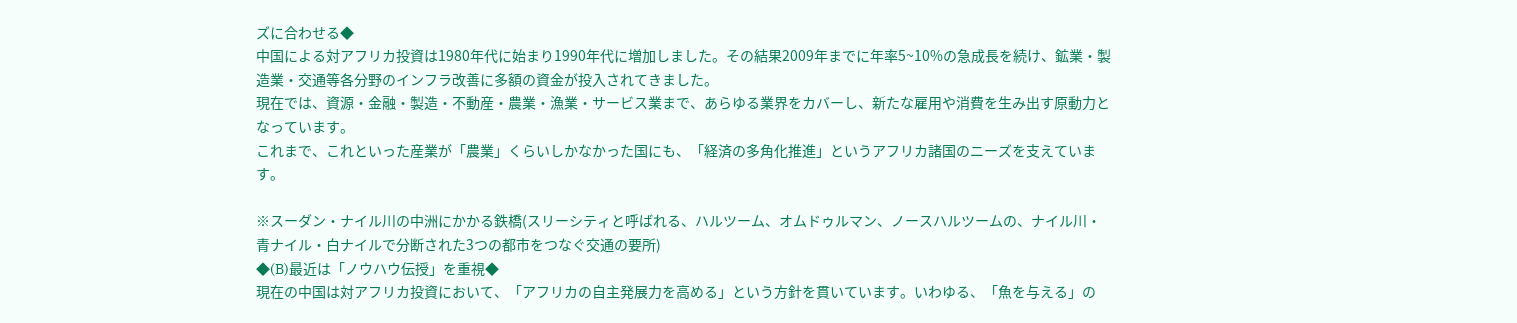ズに合わせる◆
中国による対アフリカ投資は1980年代に始まり1990年代に増加しました。その結果2009年までに年率5~10%の急成長を続け、鉱業・製造業・交通等各分野のインフラ改善に多額の資金が投入されてきました。
現在では、資源・金融・製造・不動産・農業・漁業・サービス業まで、あらゆる業界をカバーし、新たな雇用や消費を生み出す原動力となっています。
これまで、これといった産業が「農業」くらいしかなかった国にも、「経済の多角化推進」というアフリカ諸国のニーズを支えています。

※スーダン・ナイル川の中洲にかかる鉄橋(スリーシティと呼ばれる、ハルツーム、オムドゥルマン、ノースハルツームの、ナイル川・青ナイル・白ナイルで分断された3つの都市をつなぐ交通の要所)
◆(B)最近は「ノウハウ伝授」を重視◆
現在の中国は対アフリカ投資において、「アフリカの自主発展力を高める」という方針を貫いています。いわゆる、「魚を与える」の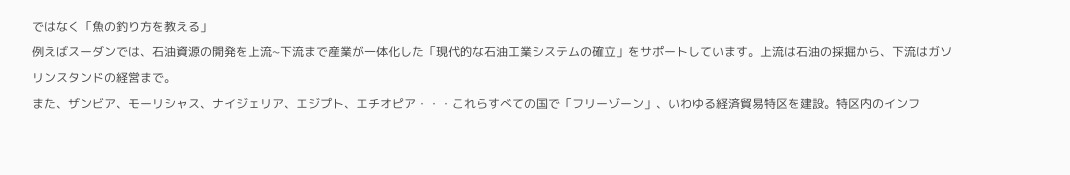ではなく「魚の釣り方を教える」
例えばスーダンでは、石油資源の開発を上流~下流まで産業が一体化した「現代的な石油工業システムの確立」をサポートしています。上流は石油の採掘から、下流はガソリンスタンドの経営まで。
また、ザンビア、モーリシャス、ナイジェリア、エジプト、エチオピア・・・これらすべての国で「フリーゾーン」、いわゆる経済貿易特区を建設。特区内のインフ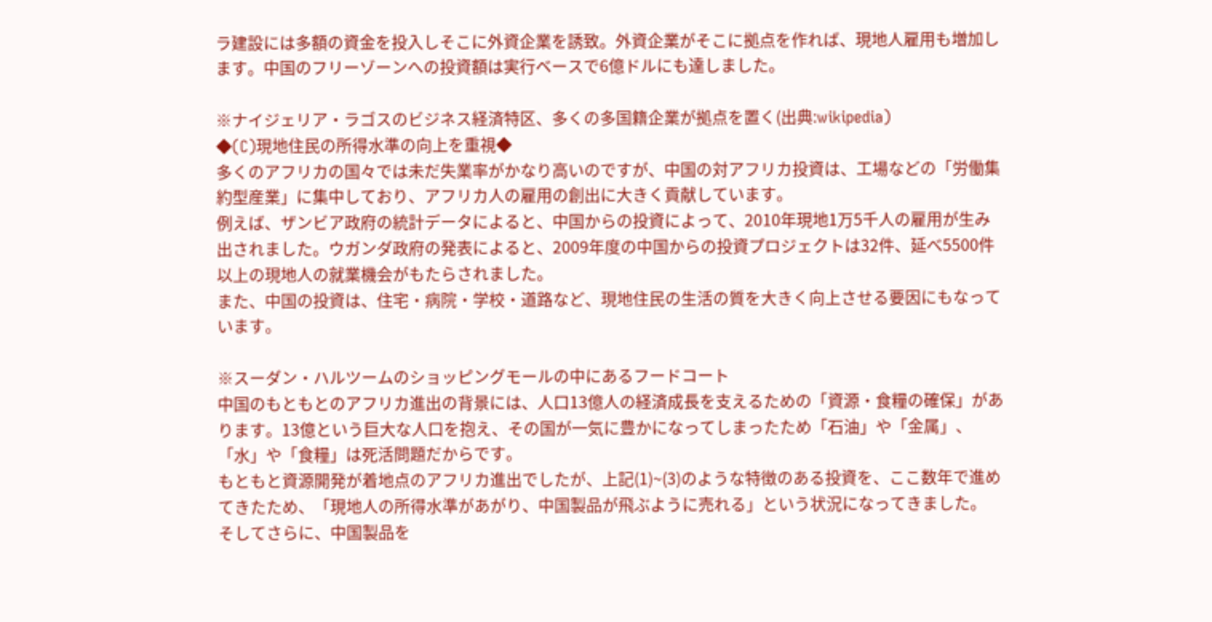ラ建設には多額の資金を投入しそこに外資企業を誘致。外資企業がそこに拠点を作れば、現地人雇用も増加します。中国のフリーゾーンへの投資額は実行ベースで6億ドルにも達しました。

※ナイジェリア・ラゴスのビジネス経済特区、多くの多国籍企業が拠点を置く(出典:wikipedia)
◆(C)現地住民の所得水準の向上を重視◆
多くのアフリカの国々では未だ失業率がかなり高いのですが、中国の対アフリカ投資は、工場などの「労働集約型産業」に集中しており、アフリカ人の雇用の創出に大きく貢献しています。
例えば、ザンビア政府の統計データによると、中国からの投資によって、2010年現地1万5千人の雇用が生み出されました。ウガンダ政府の発表によると、2009年度の中国からの投資プロジェクトは32件、延べ5500件以上の現地人の就業機会がもたらされました。
また、中国の投資は、住宅・病院・学校・道路など、現地住民の生活の質を大きく向上させる要因にもなっています。

※スーダン・ハルツームのショッピングモールの中にあるフードコート
中国のもともとのアフリカ進出の背景には、人口13億人の経済成長を支えるための「資源・食糧の確保」があります。13億という巨大な人口を抱え、その国が一気に豊かになってしまったため「石油」や「金属」、「水」や「食糧」は死活問題だからです。
もともと資源開発が着地点のアフリカ進出でしたが、上記(1)~(3)のような特徴のある投資を、ここ数年で進めてきたため、「現地人の所得水準があがり、中国製品が飛ぶように売れる」という状況になってきました。
そしてさらに、中国製品を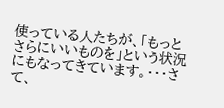使っている人たちが、「もっとさらにいいものを」という状況にもなってきています。・・・さて、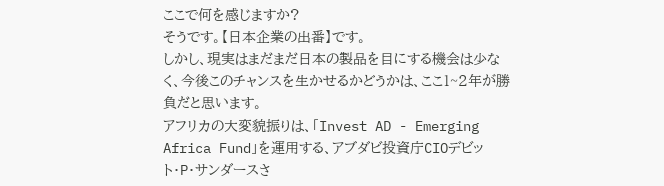ここで何を感じますか?
そうです。【日本企業の出番】です。
しかし、現実はまだまだ日本の製品を目にする機会は少なく、今後このチャンスを生かせるかどうかは、ここ1~2年が勝負だと思います。
アフリカの大変貌振りは、「Invest AD - Emerging Africa Fund」を運用する、アブダビ投資庁CIOデビット・P・サンダースさ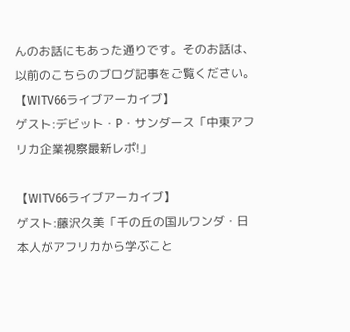んのお話にもあった通りです。そのお話は、以前のこちらのブログ記事をご覧ください。
【WITV66ライブアーカイブ】
ゲスト:デビット・P・サンダース「中東アフリカ企業視察最新レポ!」

【WITV66ライブアーカイブ】
ゲスト:藤沢久美「千の丘の国ルワンダ・日本人がアフリカから学ぶこと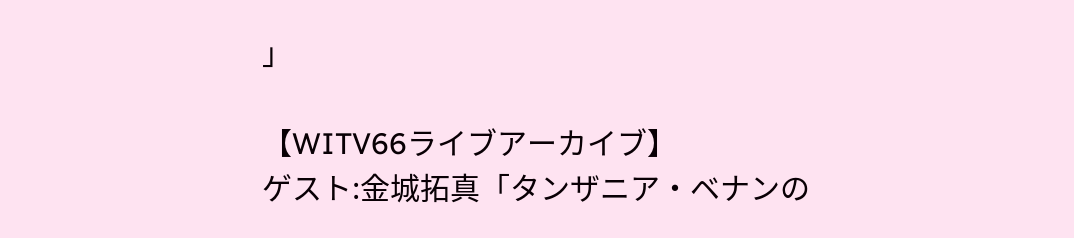」

【WITV66ライブアーカイブ】
ゲスト:金城拓真「タンザニア・ベナンの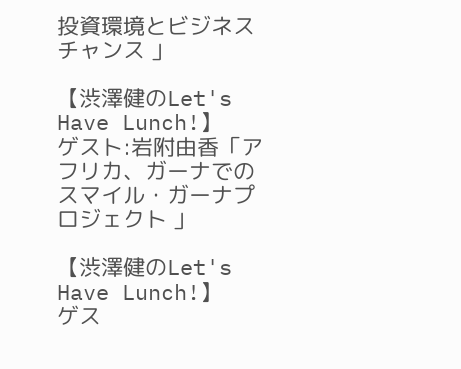投資環境とビジネスチャンス 」

【渋澤健のLet's Have Lunch!】
ゲスト:岩附由香「アフリカ、ガーナでのスマイル・ガーナプロジェクト 」

【渋澤健のLet's Have Lunch!】
ゲス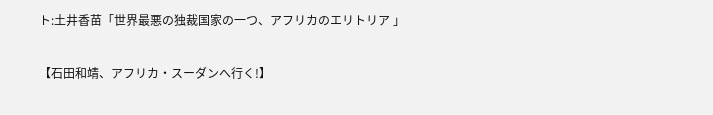ト:土井香苗「世界最悪の独裁国家の一つ、アフリカのエリトリア 」

【石田和靖、アフリカ・スーダンへ行く!】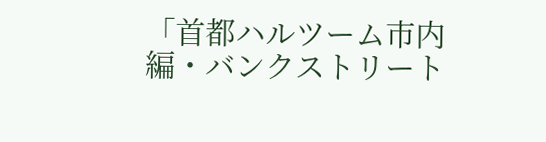「首都ハルツーム市内編・バンクストリート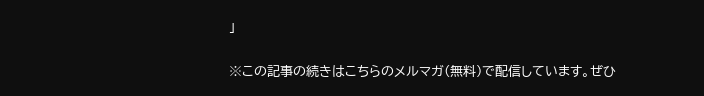」

※この記事の続きはこちらのメルマガ(無料)で配信しています。ぜひ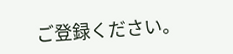ご登録ください。